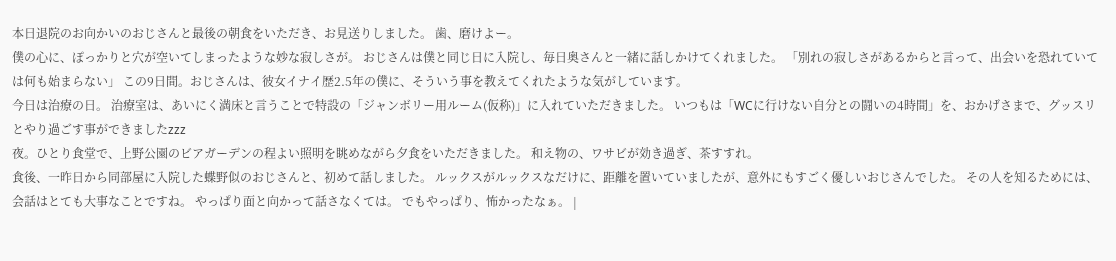本日退院のお向かいのおじさんと最後の朝食をいただき、お見送りしました。 歯、磨けよー。
僕の心に、ぽっかりと穴が空いてしまったような妙な寂しさが。 おじさんは僕と同じ日に入院し、毎日奥さんと一緒に話しかけてくれました。 「別れの寂しさがあるからと言って、出会いを恐れていては何も始まらない」 この9日間。おじさんは、彼女イナイ歴2.5年の僕に、そういう事を教えてくれたような気がしています。
今日は治療の日。 治療室は、あいにく満床と言うことで特設の「ジャンボリー用ルーム(仮称)」に入れていただきました。 いつもは「WCに行けない自分との闘いの4時間」を、おかげさまで、グッスリとやり過ごす事ができましたzzz
夜。ひとり食堂で、上野公園のビアガーデンの程よい照明を眺めながら夕食をいただきました。 和え物の、ワサビが効き過ぎ、茶すすれ。
食後、一昨日から同部屋に入院した蝶野似のおじさんと、初めて話しました。 ルックスがルックスなだけに、距離を置いていましたが、意外にもすごく優しいおじさんでした。 その人を知るためには、会話はとても大事なことですね。 やっぱり面と向かって話さなくては。 でもやっぱり、怖かったなぁ。 |